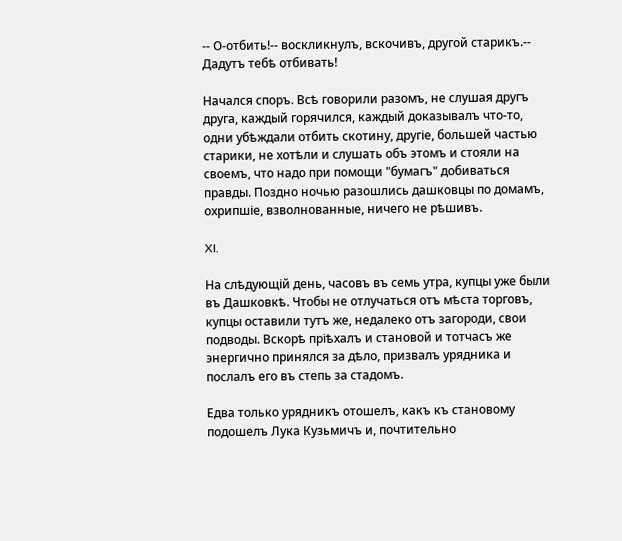-- О-отбить!-- воскликнулъ, вскочивъ, другой старикъ.-- Дадутъ тебѣ отбивать!

Начался споръ. Всѣ говорили разомъ, не слушая другъ друга, каждый горячился, каждый доказывалъ что-то, одни убѣждали отбить скотину, другіе, большей частью старики, не хотѣли и слушать объ этомъ и стояли на своемъ, что надо при помощи "бумагъ" добиваться правды. Поздно ночью разошлись дашковцы по домамъ, охрипшіе, взволнованные, ничего не рѣшивъ.

XI.

На слѣдующій день, часовъ въ семь утра, купцы уже были въ Дашковкѣ. Чтобы не отлучаться отъ мѣста торговъ, купцы оставили тутъ же, недалеко отъ загороди, свои подводы. Вскорѣ пріѣхалъ и становой и тотчасъ же энергично принялся за дѣло, призвалъ урядника и послалъ его въ степь за стадомъ.

Едва только урядникъ отошелъ, какъ къ становому подошелъ Лука Кузьмичъ и, почтительно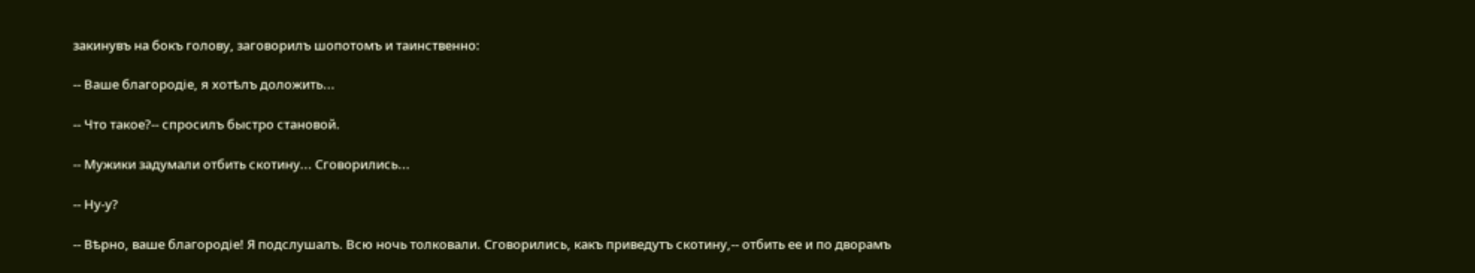закинувъ на бокъ голову, заговорилъ шопотомъ и таинственно:

-- Ваше благородіе, я хотѣлъ доложить...

-- Что такое?-- спросилъ быстро становой.

-- Мужики задумали отбить скотину... Сговорились...

-- Ну-у?

-- Вѣрно, ваше благородіе! Я подслушалъ. Всю ночь толковали. Сговорились, какъ приведутъ скотину,-- отбить ее и по дворамъ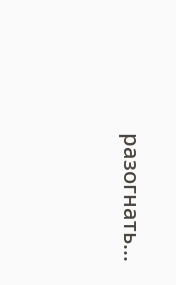разогнать...